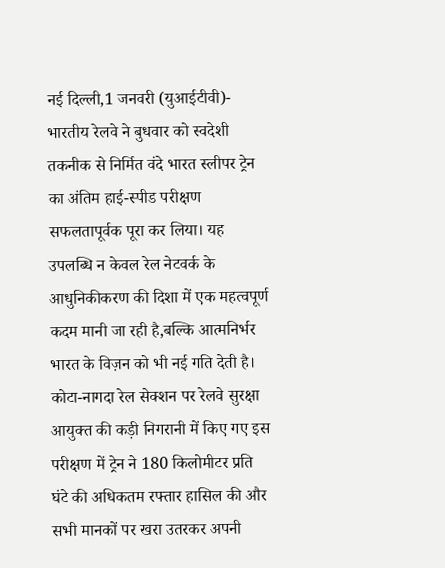नई दिल्ली,1 जनवरी (युआईटीवी)- भारतीय रेलवे ने बुधवार को स्वदेशी तकनीक से निर्मित वंदे भारत स्लीपर ट्रेन का अंतिम हाई-स्पीड परीक्षण सफलतापूर्वक पूरा कर लिया। यह उपलब्धि न केवल रेल नेटवर्क के आधुनिकीकरण की दिशा में एक महत्वपूर्ण कदम मानी जा रही है,बल्कि आत्मनिर्भर भारत के विज़न को भी नई गति देती है। कोटा-नागदा रेल सेक्शन पर रेलवे सुरक्षा आयुक्त की कड़ी निगरानी में किए गए इस परीक्षण में ट्रेन ने 180 किलोमीटर प्रति घंटे की अधिकतम रफ्तार हासिल की और सभी मानकों पर खरा उतरकर अपनी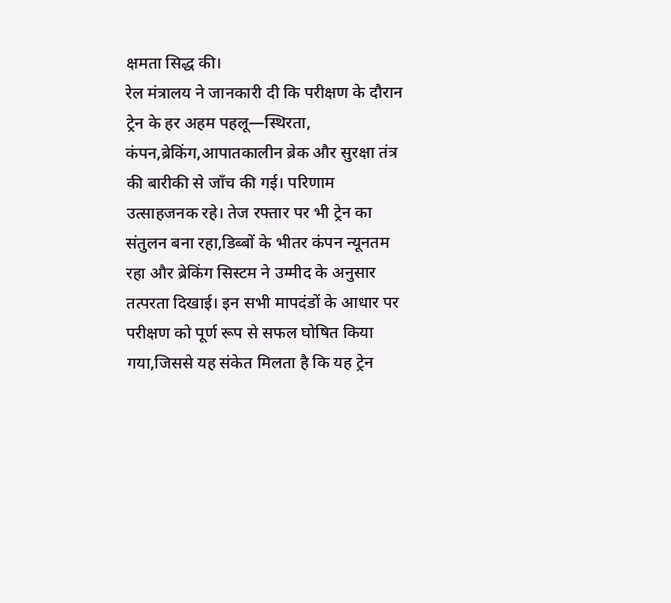क्षमता सिद्ध की।
रेल मंत्रालय ने जानकारी दी कि परीक्षण के दौरान ट्रेन के हर अहम पहलू—स्थिरता, कंपन,ब्रेकिंग,आपातकालीन ब्रेक और सुरक्षा तंत्र की बारीकी से जाँच की गई। परिणाम उत्साहजनक रहे। तेज रफ्तार पर भी ट्रेन का संतुलन बना रहा,डिब्बों के भीतर कंपन न्यूनतम रहा और ब्रेकिंग सिस्टम ने उम्मीद के अनुसार तत्परता दिखाई। इन सभी मापदंडों के आधार पर परीक्षण को पूर्ण रूप से सफल घोषित किया गया,जिससे यह संकेत मिलता है कि यह ट्रेन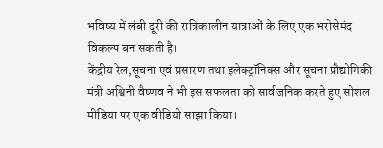भविष्य में लंबी दूरी की रात्रिकालीन यात्राओं के लिए एक भरोसेमंद विकल्प बन सकती है।
केंद्रीय रेल,सूचना एवं प्रसारण तथा इलेक्ट्रॉनिक्स और सूचना प्रौद्योगिकी मंत्री अश्विनी वैष्णव ने भी इस सफलता को सार्वजनिक करते हुए सोशल मीडिया पर एक वीडियो साझा किया।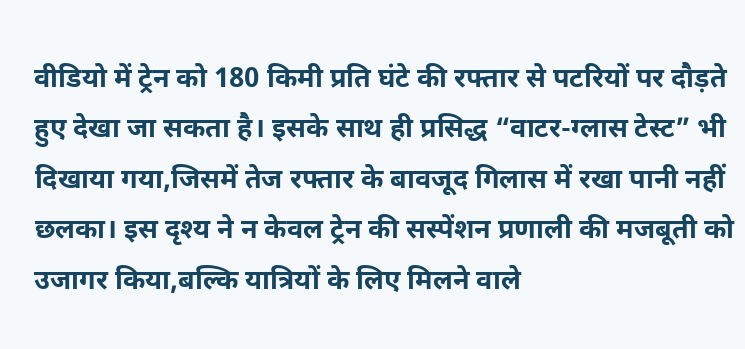वीडियो में ट्रेन को 180 किमी प्रति घंटे की रफ्तार से पटरियों पर दौड़ते हुए देखा जा सकता है। इसके साथ ही प्रसिद्ध “वाटर-ग्लास टेस्ट” भी दिखाया गया,जिसमें तेज रफ्तार के बावजूद गिलास में रखा पानी नहीं छलका। इस दृश्य ने न केवल ट्रेन की सस्पेंशन प्रणाली की मजबूती को उजागर किया,बल्कि यात्रियों के लिए मिलने वाले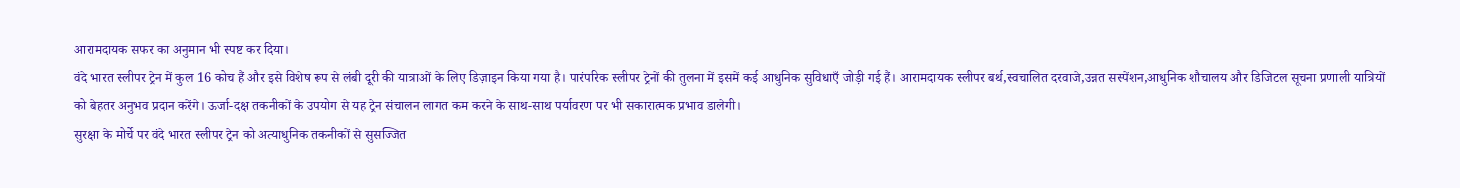आरामदायक सफर का अनुमान भी स्पष्ट कर दिया।
वंदे भारत स्लीपर ट्रेन में कुल 16 कोच हैं और इसे विशेष रूप से लंबी दूरी की यात्राओं के लिए डिज़ाइन किया गया है। पारंपरिक स्लीपर ट्रेनों की तुलना में इसमें कई आधुनिक सुविधाएँ जोड़ी गई हैं। आरामदायक स्लीपर बर्थ,स्वचालित दरवाजे,उन्नत सस्पेंशन,आधुनिक शौचालय और डिजिटल सूचना प्रणाली यात्रियों को बेहतर अनुभव प्रदान करेंगे। ऊर्जा-दक्ष तकनीकों के उपयोग से यह ट्रेन संचालन लागत कम करने के साथ-साथ पर्यावरण पर भी सकारात्मक प्रभाव डालेगी।
सुरक्षा के मोर्चे पर वंदे भारत स्लीपर ट्रेन को अत्याधुनिक तकनीकों से सुसज्जित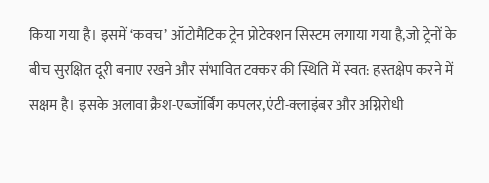किया गया है। इसमें ‘कवच’ ऑटोमैटिक ट्रेन प्रोटेक्शन सिस्टम लगाया गया है,जो ट्रेनों के बीच सुरक्षित दूरी बनाए रखने और संभावित टक्कर की स्थिति में स्वत: हस्तक्षेप करने में सक्षम है। इसके अलावा क्रैश-एब्जॉर्बिंग कपलर,एंटी-क्लाइंबर और अग्निरोधी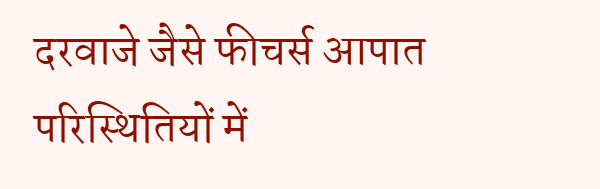दरवाजे जैसे फीचर्स आपात परिस्थितियों में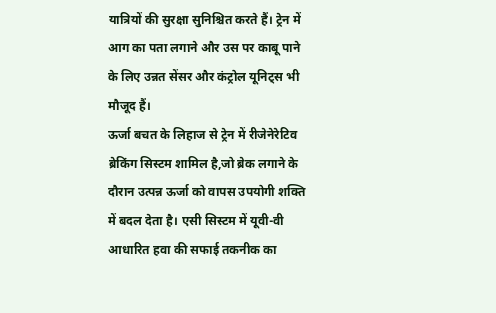यात्रियों की सुरक्षा सुनिश्चित करते हैं। ट्रेन में आग का पता लगाने और उस पर काबू पाने के लिए उन्नत सेंसर और कंट्रोल यूनिट्स भी मौजूद हैं।
ऊर्जा बचत के लिहाज से ट्रेन में रीजेनेरेटिव ब्रेकिंग सिस्टम शामिल है,जो ब्रेक लगाने के दौरान उत्पन्न ऊर्जा को वापस उपयोगी शक्ति में बदल देता है। एसी सिस्टम में यूवी-वी आधारित हवा की सफाई तकनीक का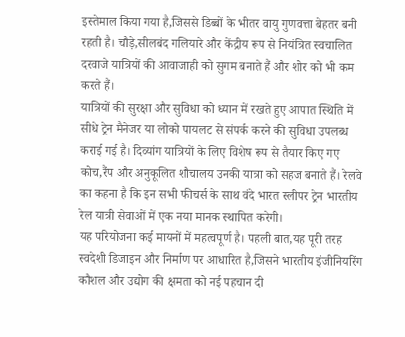इस्तेमाल किया गया है,जिससे डिब्बों के भीतर वायु गुणवत्ता बेहतर बनी रहती है। चौड़े,सीलबंद गलियारे और केंद्रीय रूप से नियंत्रित स्वचालित दरवाजे यात्रियों की आवाजाही को सुगम बनाते हैं और शोर को भी कम करते हैं।
यात्रियों की सुरक्षा और सुविधा को ध्यान में रखते हुए आपात स्थिति में सीधे ट्रेन मैनेजर या लोको पायलट से संपर्क करने की सुविधा उपलब्ध कराई गई है। दिव्यांग यात्रियों के लिए विशेष रूप से तैयार किए गए कोच,रैंप और अनुकूलित शौचालय उनकी यात्रा को सहज बनाते हैं। रेलवे का कहना है कि इन सभी फीचर्स के साथ वंदे भारत स्लीपर ट्रेन भारतीय रेल यात्री सेवाओं में एक नया मानक स्थापित करेगी।
यह परियोजना कई मायनों में महत्वपूर्ण है। पहली बात,यह पूरी तरह स्वदेशी डिजाइन और निर्माण पर आधारित है,जिसने भारतीय इंजीनियरिंग कौशल और उद्योग की क्षमता को नई पहचान दी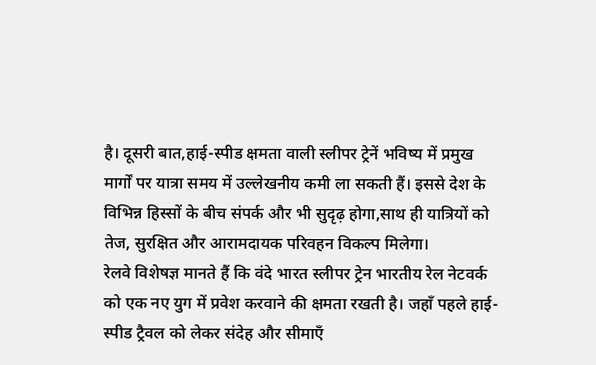है। दूसरी बात,हाई-स्पीड क्षमता वाली स्लीपर ट्रेनें भविष्य में प्रमुख मार्गों पर यात्रा समय में उल्लेखनीय कमी ला सकती हैं। इससे देश के विभिन्न हिस्सों के बीच संपर्क और भी सुदृढ़ होगा,साथ ही यात्रियों को तेज, सुरक्षित और आरामदायक परिवहन विकल्प मिलेगा।
रेलवे विशेषज्ञ मानते हैं कि वंदे भारत स्लीपर ट्रेन भारतीय रेल नेटवर्क को एक नए युग में प्रवेश करवाने की क्षमता रखती है। जहाँ पहले हाई-स्पीड ट्रैवल को लेकर संदेह और सीमाएँ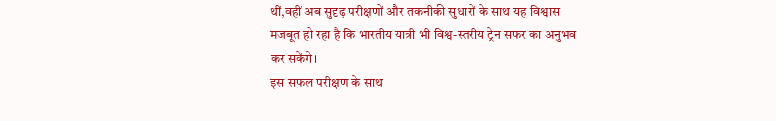थीं,वहीं अब सुदृढ़ परीक्षणों और तकनीकी सुधारों के साथ यह विश्वास मजबूत हो रहा है कि भारतीय यात्री भी विश्व-स्तरीय ट्रेन सफर का अनुभव कर सकेंगे।
इस सफल परीक्षण के साथ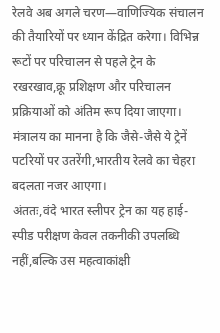रेलवे अब अगले चरण—वाणिज्यिक संचालन की तैयारियों पर ध्यान केंद्रित करेगा। विभिन्न रूटों पर परिचालन से पहले ट्रेन के रखरखाव,क्रू प्रशिक्षण और परिचालन प्रक्रियाओं को अंतिम रूप दिया जाएगा। मंत्रालय का मानना है कि जैसे-जैसे ये ट्रेनें पटरियों पर उतरेंगी,भारतीय रेलवे का चेहरा बदलता नजर आएगा।
अंततः,वंदे भारत स्लीपर ट्रेन का यह हाई-स्पीड परीक्षण केवल तकनीकी उपलब्धि नहीं,बल्कि उस महत्वाकांक्षी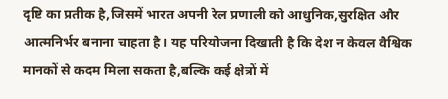दृष्टि का प्रतीक है,जिसमें भारत अपनी रेल प्रणाली को आधुनिक,सुरक्षित और आत्मनिर्भर बनाना चाहता है। यह परियोजना दिखाती है कि देश न केवल वैश्विक मानकों से कदम मिला सकता है,बल्कि कई क्षेत्रों में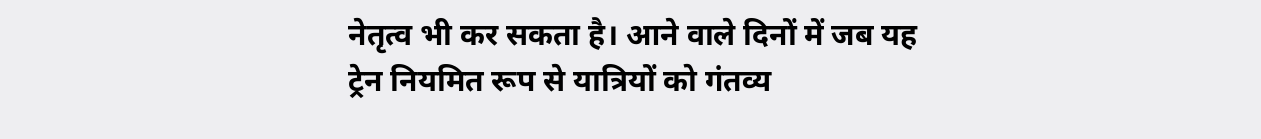नेतृत्व भी कर सकता है। आने वाले दिनों में जब यह ट्रेन नियमित रूप से यात्रियों को गंतव्य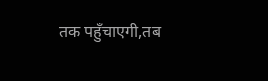तक पहुँचाएगी,तब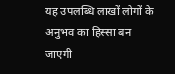यह उपलब्धि लाखों लोगों के अनुभव का हिस्सा बन जाएगी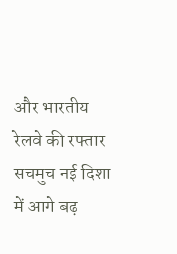और भारतीय रेलवे की रफ्तार सचमुच नई दिशा में आगे बढ़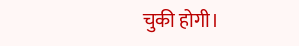चुकी होगी।